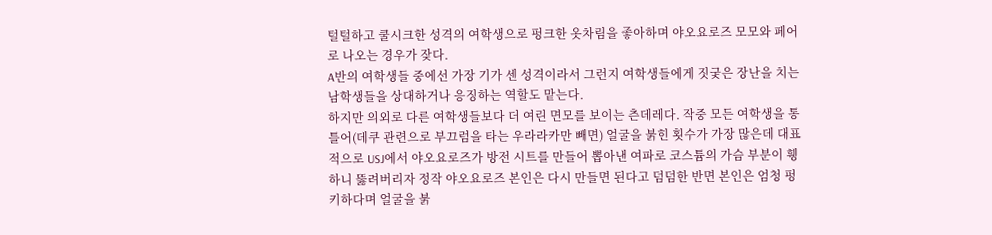털털하고 쿨시크한 성격의 여학생으로 펑크한 옷차림을 좋아하며 야오요로즈 모모와 페어로 나오는 경우가 잦다.
A반의 여학생들 중에선 가장 기가 센 성격이라서 그런지 여학생들에게 짓궂은 장난을 치는 남학생들을 상대하거나 응징하는 역할도 맡는다.
하지만 의외로 다른 여학생들보다 더 여린 면모를 보이는 츤데레다. 작중 모든 여학생을 통틀어(데쿠 관련으로 부끄럼을 타는 우라라카만 빼면) 얼굴을 붉힌 횟수가 가장 많은데 대표적으로 USJ에서 야오요로즈가 방전 시트를 만들어 뽑아낸 여파로 코스튬의 가슴 부분이 휑하니 뚫려버리자 정작 야오요로즈 본인은 다시 만들면 된다고 덤덤한 반면 본인은 엄청 펑키하다며 얼굴을 붉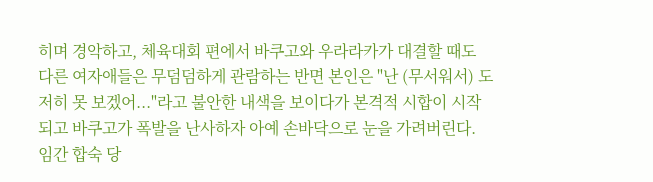히며 경악하고, 체육대회 편에서 바쿠고와 우라라카가 대결할 때도 다른 여자애들은 무덤덤하게 관람하는 반면 본인은 "난 (무서워서) 도저히 못 보겠어..."라고 불안한 내색을 보이다가 본격적 시합이 시작되고 바쿠고가 폭발을 난사하자 아예 손바닥으로 눈을 가려버린다.
임간 합숙 당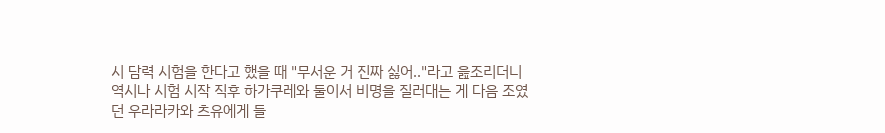시 담력 시험을 한다고 했을 때 "무서운 거 진짜 싫어.."라고 읊조리더니 역시나 시험 시작 직후 하가쿠레와 둘이서 비명을 질러대는 게 다음 조였던 우라라카와 츠유에게 들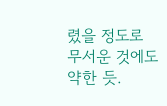렸을 정도로 무서운 것에도 약한 듯.